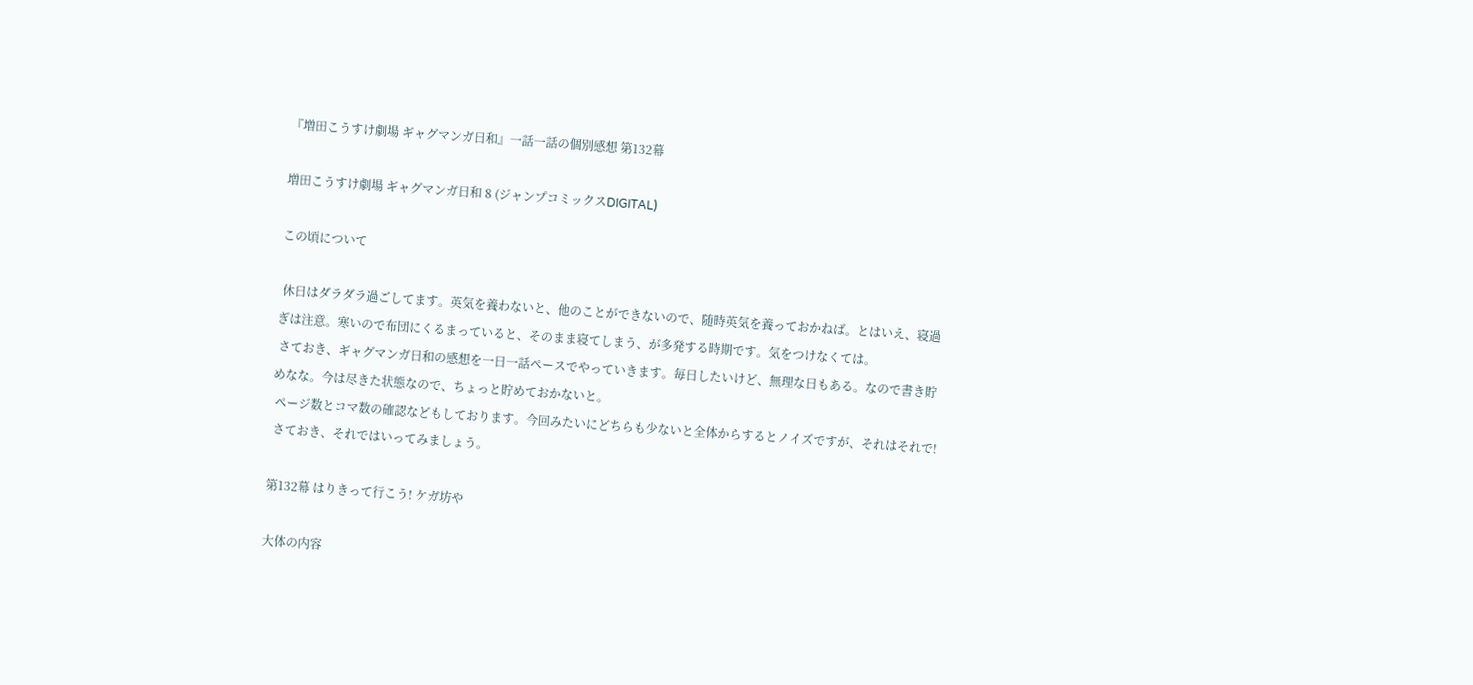『増田こうすけ劇場 ギャグマンガ日和』一話一話の個別感想 第132幕

増田こうすけ劇場 ギャグマンガ日和 8 (ジャンプコミックスDIGITAL)

この頃について

 休日はダラダラ過ごしてます。英気を養わないと、他のことができないので、随時英気を養っておかねば。とはいえ、寝過ぎは注意。寒いので布団にくるまっていると、そのまま寝てしまう、が多発する時期です。気をつけなくては。
 さておき、ギャグマンガ日和の感想を一日一話ペースでやっていきます。毎日したいけど、無理な日もある。なので書き貯めなな。今は尽きた状態なので、ちょっと貯めておかないと。
 ページ数とコマ数の確認などもしております。今回みたいにどちらも少ないと全体からするとノイズですが、それはそれで!
 さておき、それではいってみましょう。

第132幕 はりきって行こう! ケガ坊や

大体の内容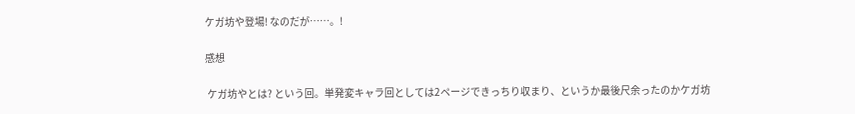ケガ坊や登場! なのだが……。!

感想

 ケガ坊やとは? という回。単発変キャラ回としては2ページできっちり収まり、というか最後尺余ったのかケガ坊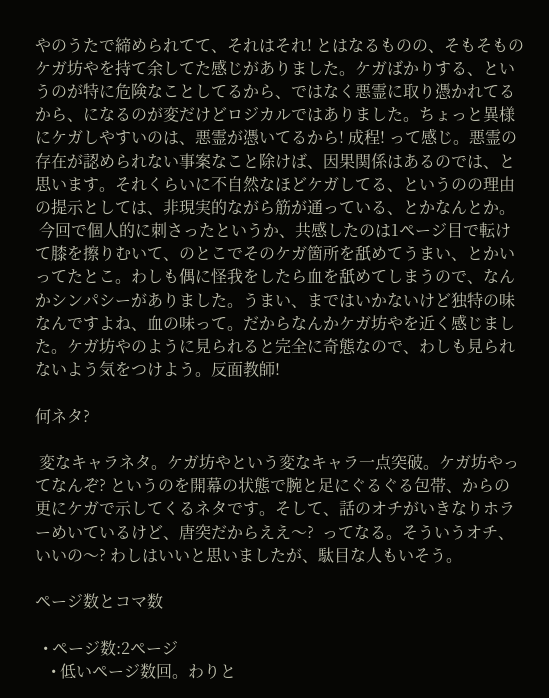やのうたで締められてて、それはそれ! とはなるものの、そもそものケガ坊やを持て余してた感じがありました。ケガばかりする、というのが特に危険なことしてるから、ではなく悪霊に取り憑かれてるから、になるのが変だけどロジカルではありました。ちょっと異様にケガしやすいのは、悪霊が憑いてるから! 成程! って感じ。悪霊の存在が認められない事案なこと除けば、因果関係はあるのでは、と思います。それくらいに不自然なほどケガしてる、というのの理由の提示としては、非現実的ながら筋が通っている、とかなんとか。
 今回で個人的に刺さったというか、共感したのは1ページ目で転けて膝を擦りむいて、のとこでそのケガ箇所を舐めてうまい、とかいってたとこ。わしも偶に怪我をしたら血を舐めてしまうので、なんかシンパシーがありました。うまい、まではいかないけど独特の味なんですよね、血の味って。だからなんかケガ坊やを近く感じました。ケガ坊やのように見られると完全に奇態なので、わしも見られないよう気をつけよう。反面教師!

何ネタ?

 変なキャラネタ。ケガ坊やという変なキャラ一点突破。ケガ坊やってなんぞ? というのを開幕の状態で腕と足にぐるぐる包帯、からの更にケガで示してくるネタです。そして、話のオチがいきなりホラーめいているけど、唐突だからええ〜?  ってなる。そういうオチ、いいの〜? わしはいいと思いましたが、駄目な人もいそう。

ページ数とコマ数

  • ページ数:2ページ
    • 低いページ数回。わりと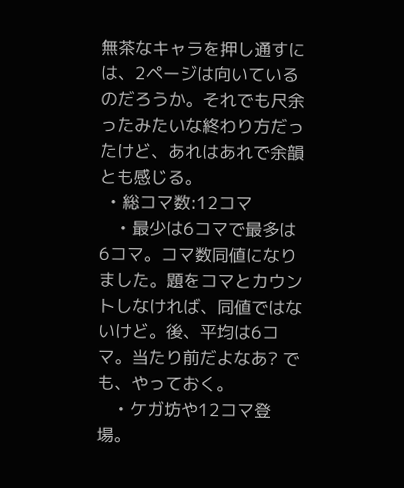無茶なキャラを押し通すには、2ページは向いているのだろうか。それでも尺余ったみたいな終わり方だったけど、あれはあれで余韻とも感じる。
  • 総コマ数:12コマ
    • 最少は6コマで最多は6コマ。コマ数同値になりました。題をコマとカウントしなければ、同値ではないけど。後、平均は6コマ。当たり前だよなあ? でも、やっておく。
    • ケガ坊や12コマ登場。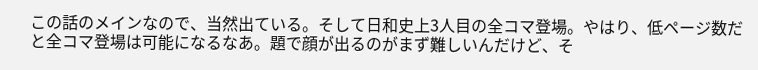この話のメインなので、当然出ている。そして日和史上3人目の全コマ登場。やはり、低ページ数だと全コマ登場は可能になるなあ。題で顔が出るのがまず難しいんだけど、そ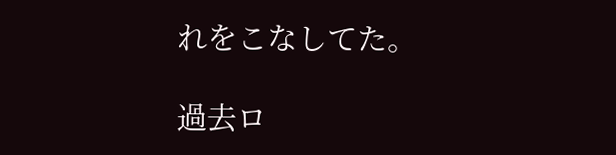れをこなしてた。

過去ロ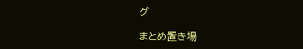グ

まとめ置き場